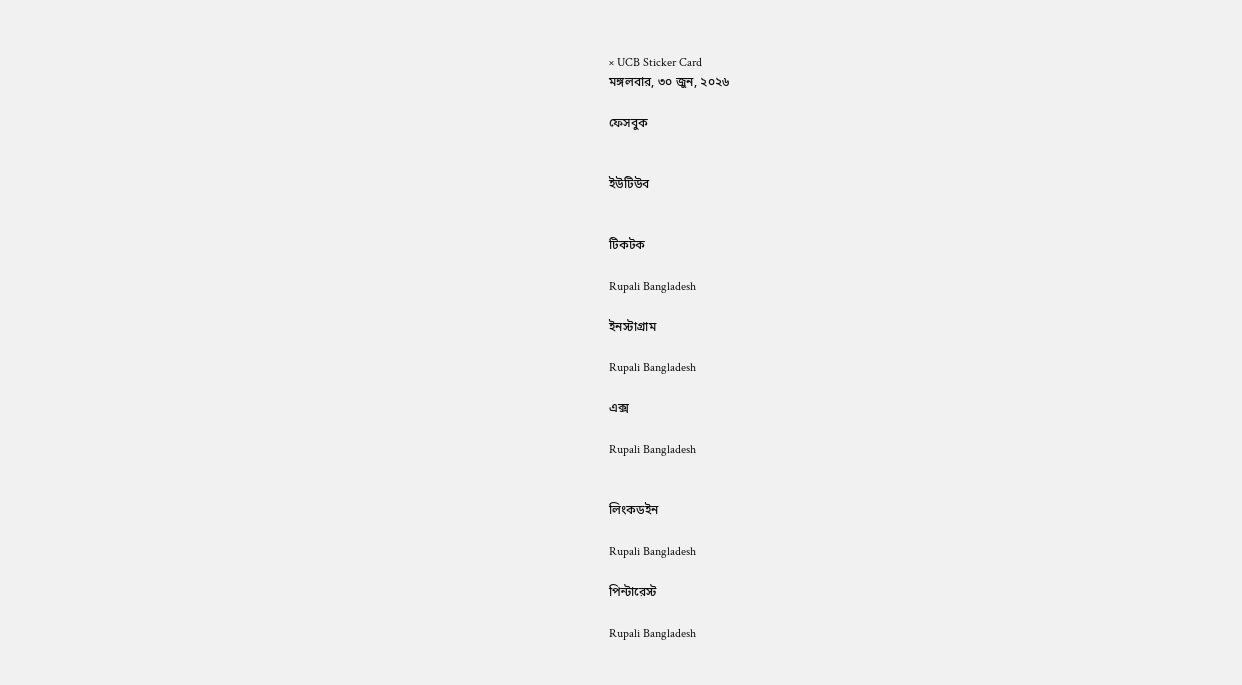× UCB Sticker Card
মঙ্গলবার, ৩০ জুন, ২০২৬

ফেসবুক


ইউটিউব


টিকটক

Rupali Bangladesh

ইনস্টাগ্রাম

Rupali Bangladesh

এক্স

Rupali Bangladesh


লিংকডইন

Rupali Bangladesh

পিন্টারেস্ট

Rupali Bangladesh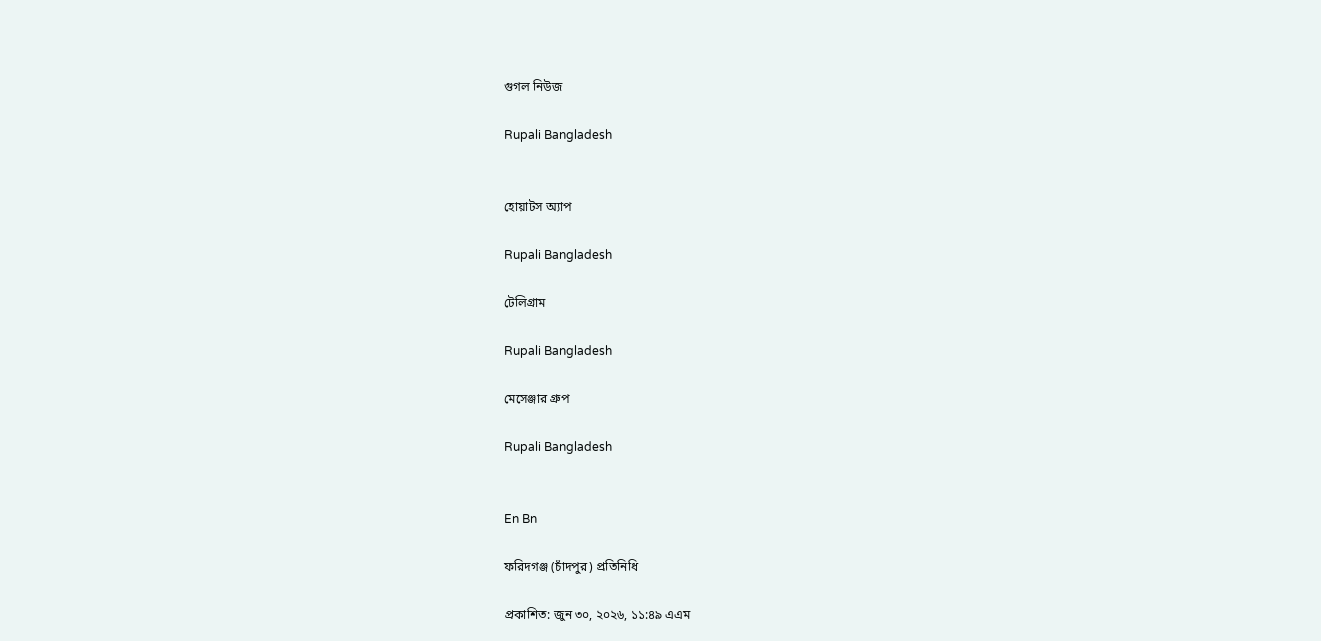গুগল নিউজ

Rupali Bangladesh


হোয়াটস অ্যাপ

Rupali Bangladesh

টেলিগ্রাম

Rupali Bangladesh

মেসেঞ্জার গ্রুপ

Rupali Bangladesh


En Bn

ফরিদগঞ্জ (চাঁদপুর) প্রতিনিধি

প্রকাশিত: জুন ৩০, ২০২৬, ১১:৪৯ এএম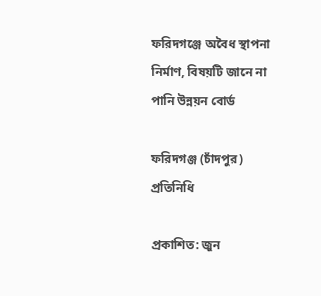ফরিদগঞ্জে অবৈধ স্থাপনা নির্মাণ, বিষয়টি জানে না পানি উন্নয়ন বোর্ড

ফরিদগঞ্জ (চাঁদপুর) প্রতিনিধি

প্রকাশিত: জুন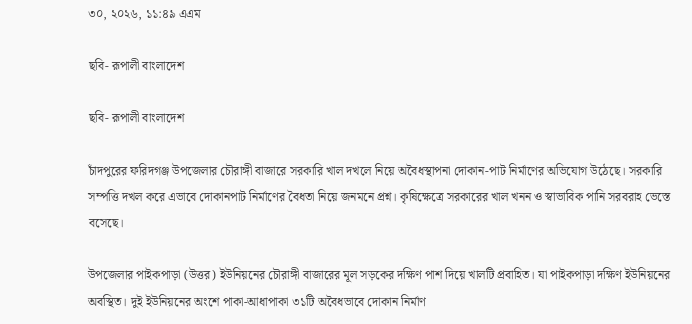৩০, ২০২৬, ১১:৪৯ এএম

ছবি- রূপালী বাংলাদেশ

ছবি- রূপালী বাংলাদেশ

চাঁদপুরের ফরিদগঞ্জ উপজেলার চৌরাঙ্গী বাজারে সরকারি খাল দখলে নিয়ে অবৈধস্থাপনা দোকান-পাট নির্মাণের অভিযোগ উঠেছে। সরকারি সম্পত্তি দখল করে এভাবে দোকানপাট নির্মাণের বৈধতা নিয়ে জনমনে প্রশ্ন। কৃষিক্ষেত্রে সরকারের খাল খনন ও স্বাভাবিক পানি সরবরাহ ভেস্তে বসেছে।

উপজেলার পাইকপাড়া (উত্তর) ইউনিয়নের চৌরাঙ্গী বাজারের মূল সড়কের দক্ষিণ পাশ দিয়ে খালটি প্রবাহিত। যা পাইকপাড়া দক্ষিণ ইউনিয়নের অবস্থিত। দুই ইউনিয়নের অংশে পাকা-আধাপাকা ৩১টি অবৈধভাবে দোকান নির্মাণ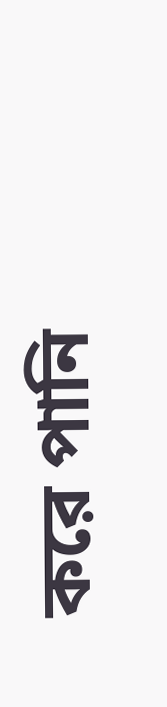করে পানি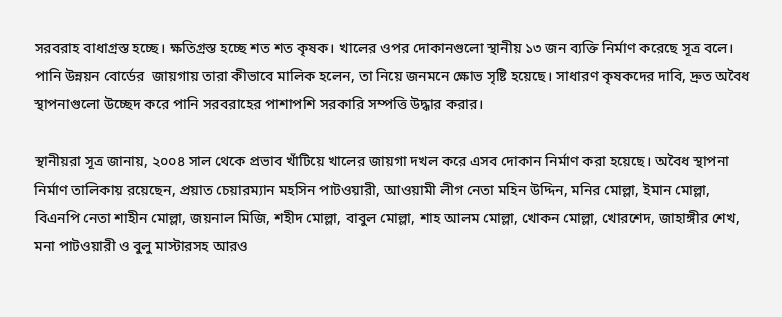সরবরাহ বাধাগ্রস্ত হচ্ছে। ক্ষতিগ্রস্ত হচ্ছে শত শত কৃষক। খালের ওপর দোকানগুলো স্থানীয় ১৩ জন ব্যক্তি নির্মাণ করেছে সূত্র বলে। পানি উন্নয়ন বোর্ডের  জায়গায় তারা কীভাবে মালিক হলেন, তা নিয়ে জনমনে ক্ষোভ সৃষ্টি হয়েছে। সাধারণ কৃষকদের দাবি, দ্রুত অবৈধ স্থাপনাগুলো উচ্ছেদ করে পানি সরবরাহের পাশাপশি সরকারি সম্পত্তি উদ্ধার করার।

স্থানীয়রা সূত্র জানায়, ২০০৪ সাল থেকে প্রভাব খাঁটিয়ে খালের জায়গা দখল করে এসব দোকান নির্মাণ করা হয়েছে। অবৈধ স্থাপনা নির্মাণ তালিকায় রয়েছেন, প্রয়াত চেয়ারম্যান মহসিন পাটওয়ারী, আওয়ামী লীগ নেতা মহিন উদ্দিন, মনির মোল্লা, ইমান মোল্লা, বিএনপি নেতা শাহীন মোল্লা, জয়নাল মিজি, শহীদ মোল্লা, বাবুল মোল্লা, শাহ আলম মোল্লা, খোকন মোল্লা, খোরশেদ, জাহাঙ্গীর শেখ, মনা পাটওয়ারী ও বুলু মাস্টারসহ আরও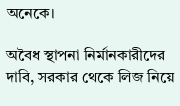অনেকে।

অবৈধ স্থাপনা নির্মানকারীদের দাবি, সরকার থেকে লিজ নিয়ে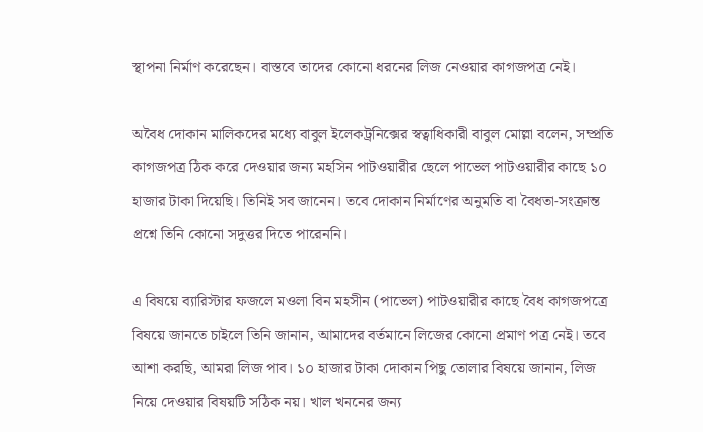স্থাপনা নির্মাণ করেছেন। বাস্তবে তাদের কোনো ধরনের লিজ নেওয়ার কাগজপত্র নেই।

অবৈধ দোকান মালিকদের মধ্যে বাবুল ইলেকট্রনিক্সের স্বত্বাধিকারী বাবুল মোল্লা বলেন, সম্প্রতি  কাগজপত্র ঠিক করে দেওয়ার জন্য মহসিন পাটওয়ারীর ছেলে পাভেল পাটওয়ারীর কাছে ১০ হাজার টাকা দিয়েছি। তিনিই সব জানেন। তবে দোকান নির্মাণের অনুমতি বা বৈধতা-সংক্রান্ত প্রশ্নে তিনি কোনো সদুত্তর দিতে পারেননি।

এ বিষয়ে ব্যারিস্টার ফজলে মওলা বিন মহসীন (পাভেল) পাটওয়ারীর কাছে বৈধ কাগজপত্রে বিষয়ে জানতে চাইলে তিনি জানান, আমাদের বর্তমানে লিজের কোনো প্রমাণ পত্র নেই। তবে আশা করছি, আমরা লিজ পাব। ১০ হাজার টাকা দোকান পিছু তোলার বিষয়ে জানান, লিজ নিয়ে দেওয়ার বিষয়টি সঠিক নয়। খাল খননের জন্য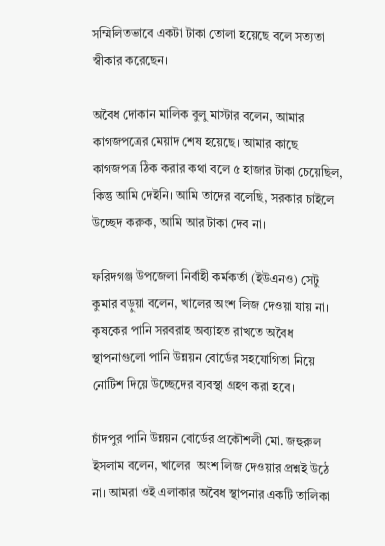সম্মিলিতভাবে একটা টাকা তোলা হয়েছে বলে সত্যতা স্বীকার করেছেন।

অবৈধ দোকান মালিক বুলু মাস্টার বলেন, আমার কাগজপত্রের মেয়াদ শেষ হয়েছে। আমার কাছে কাগজপত্র ঠিক করার কথা বলে ৫ হাজার টাকা চেয়েছিল, কিন্তু আমি দেইনি। আমি তাদের বলেছি, সরকার চাইলে উচ্ছেদ করুক, আমি আর টাকা দেব না।

ফরিদগঞ্জ উপজেলা নির্বাহী কর্মকর্তা (ইউএনও) সেটু কুমার বড়ুয়া বলেন, খালের অংশ লিজ দেওয়া যায় না। কৃষকের পানি সরবরাহ অব্যাহত রাখতে অবৈধ স্থাপনাগুলো পানি উন্নয়ন বোর্ডের সহযোগিতা নিয়ে নোটিশ দিয়ে উচ্ছেদের ব্যবস্থা গ্রহণ করা হবে।

চাঁদপুর পানি উন্নয়ন বোর্ডের প্রকৌশলী মো. জহুরুল ইসলাম বলেন, খালের  অংশ লিজ দেওয়ার প্রশ্নই উঠে না। আমরা ওই এলাকার অবৈধ স্থাপনার একটি তালিকা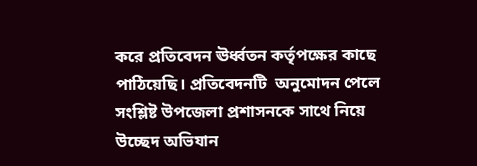করে প্রতিবেদন ঊর্ধ্বতন কর্তৃপক্ষের কাছে পাঠিয়েছি। প্রতিবেদনটি  অনুমোদন পেলে সংশ্লিষ্ট উপজেলা প্রশাসনকে সাথে নিয়ে উচ্ছেদ অভিযান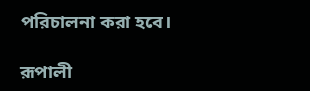পরিচালনা করা হবে।

রূপালী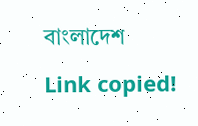বাংলাদেশ

Link copied!